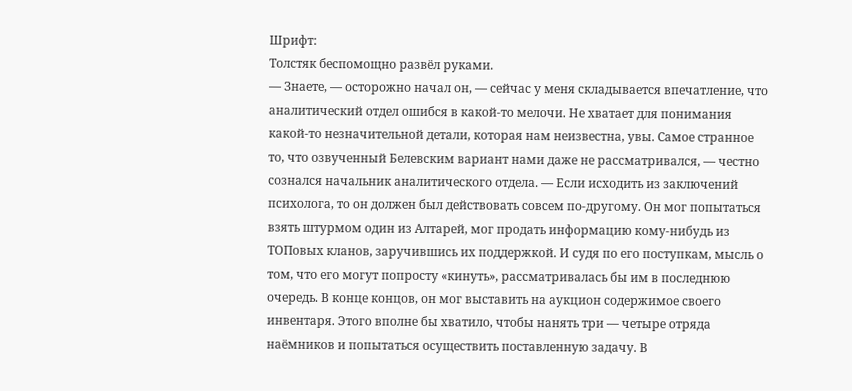Шрифт:
Толстяк беспомощно развёл руками.
— Знаете, — осторожно начал он, — сейчас у меня складывается впечатление, что аналитический отдел ошибся в какой-то мелочи. Не хватает для понимания какой-то незначительной детали, которая нам неизвестна, увы. Самое странное то, что озвученный Белевским вариант нами даже не рассматривался, — честно сознался начальник аналитического отдела. — Если исходить из заключений психолога, то он должен был действовать совсем по-другому. Он мог попытаться взять штурмом один из Алтарей, мог продать информацию кому-нибудь из ТОПовых кланов, заручившись их поддержкой. И судя по его поступкам, мысль о том, что его могут попросту «кинуть», рассматривалась бы им в последнюю очередь. В конце концов, он мог выставить на аукцион содержимое своего инвентаря. Этого вполне бы хватило, чтобы нанять три — четыре отряда наёмников и попытаться осуществить поставленную задачу. В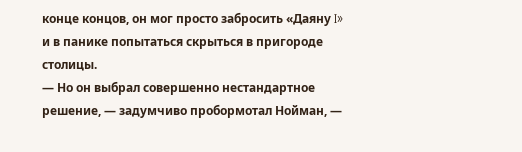конце концов, он мог просто забросить «Даяну I» и в панике попытаться скрыться в пригороде столицы.
— Но он выбрал совершенно нестандартное решение, — задумчиво пробормотал Нойман, —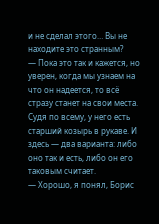и не сделал этого… Вы не находите это странным?
— Пока это так и кажется, но уверен, когда мы узнаем на что он надеется, то всё стразу станет на свои места. Судя по всему, у него есть старший козырь в рукаве. И здесь — два варианта: либо оно так и есть, либо он его таковым считает.
— Хорошо, я понял, Борис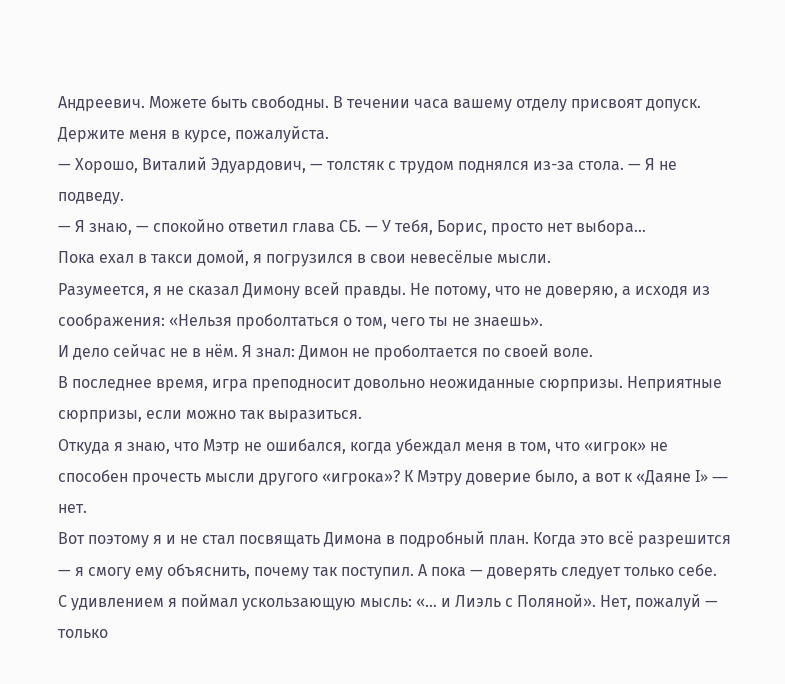Андреевич. Можете быть свободны. В течении часа вашему отделу присвоят допуск. Держите меня в курсе, пожалуйста.
— Хорошо, Виталий Эдуардович, — толстяк с трудом поднялся из-за стола. — Я не подведу.
— Я знаю, — спокойно ответил глава СБ. — У тебя, Борис, просто нет выбора…
Пока ехал в такси домой, я погрузился в свои невесёлые мысли.
Разумеется, я не сказал Димону всей правды. Не потому, что не доверяю, а исходя из соображения: «Нельзя проболтаться о том, чего ты не знаешь».
И дело сейчас не в нём. Я знал: Димон не проболтается по своей воле.
В последнее время, игра преподносит довольно неожиданные сюрпризы. Неприятные сюрпризы, если можно так выразиться.
Откуда я знаю, что Мэтр не ошибался, когда убеждал меня в том, что «игрок» не способен прочесть мысли другого «игрока»? К Мэтру доверие было, а вот к «Даяне I» — нет.
Вот поэтому я и не стал посвящать Димона в подробный план. Когда это всё разрешится — я смогу ему объяснить, почему так поступил. А пока — доверять следует только себе.
С удивлением я поймал ускользающую мысль: «… и Лиэль с Поляной». Нет, пожалуй — только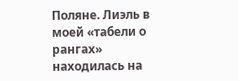Поляне. Лиэль в моей «табели о рангах» находилась на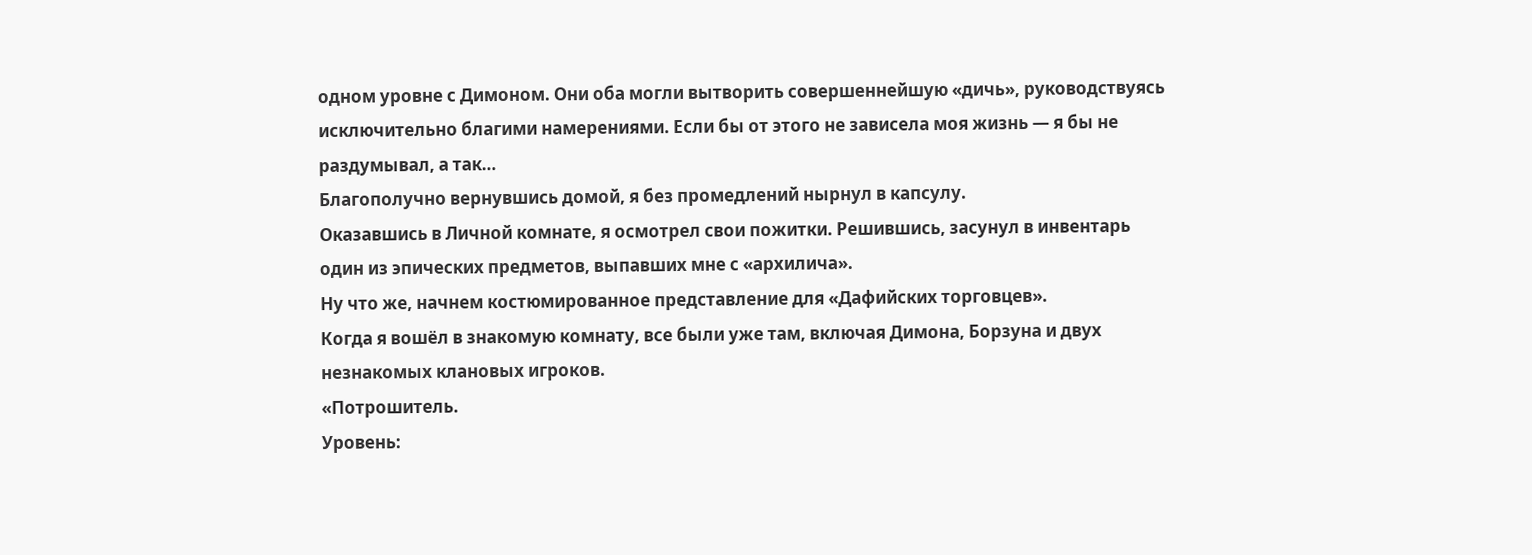одном уровне с Димоном. Они оба могли вытворить совершеннейшую «дичь», руководствуясь исключительно благими намерениями. Если бы от этого не зависела моя жизнь — я бы не раздумывал, а так…
Благополучно вернувшись домой, я без промедлений нырнул в капсулу.
Оказавшись в Личной комнате, я осмотрел свои пожитки. Решившись, засунул в инвентарь один из эпических предметов, выпавших мне с «архилича».
Ну что же, начнем костюмированное представление для «Дафийских торговцев».
Когда я вошёл в знакомую комнату, все были уже там, включая Димона, Борзуна и двух незнакомых клановых игроков.
«Потрошитель.
Уровень: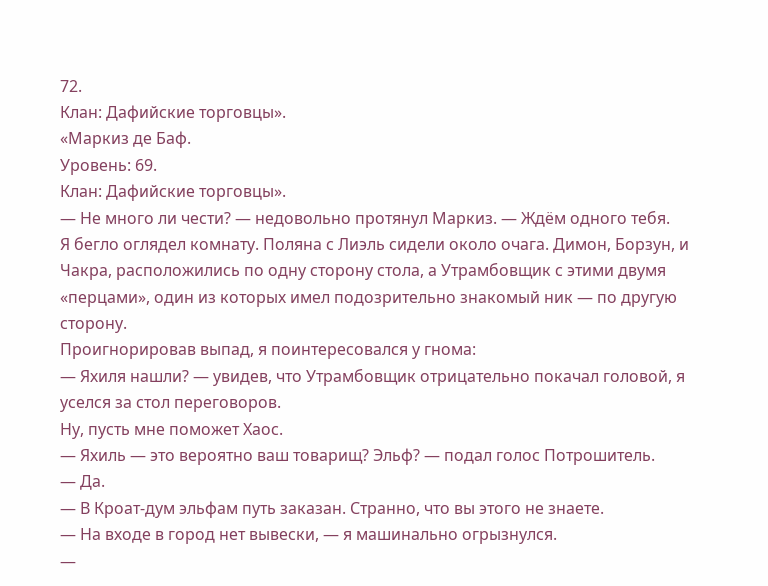72.
Клан: Дафийские торговцы».
«Маркиз де Баф.
Уровень: 69.
Клан: Дафийские торговцы».
— Не много ли чести? — недовольно протянул Маркиз. — Ждём одного тебя.
Я бегло оглядел комнату. Поляна с Лиэль сидели около очага. Димон, Борзун, и Чакра, расположились по одну сторону стола, а Утрамбовщик с этими двумя «перцами», один из которых имел подозрительно знакомый ник — по другую сторону.
Проигнорировав выпад, я поинтересовался у гнома:
— Яхиля нашли? — увидев, что Утрамбовщик отрицательно покачал головой, я уселся за стол переговоров.
Ну, пусть мне поможет Хаос.
— Яхиль — это вероятно ваш товарищ? Эльф? — подал голос Потрошитель.
— Да.
— В Кроат-дум эльфам путь заказан. Странно, что вы этого не знаете.
— На входе в город нет вывески, — я машинально огрызнулся.
—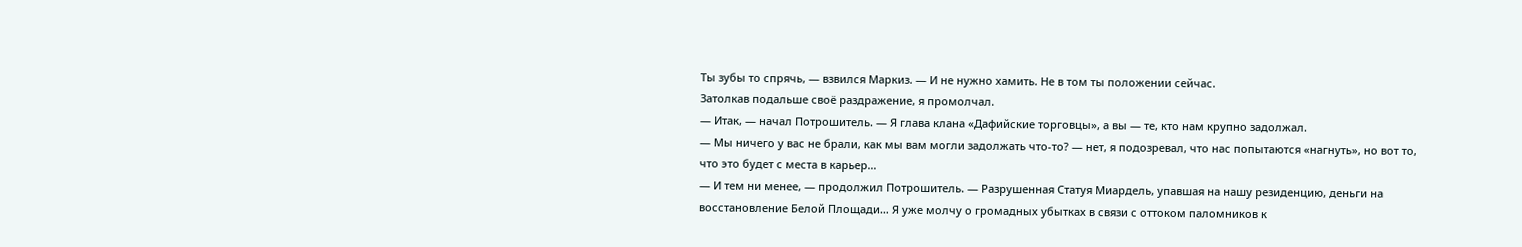Ты зубы то спрячь, — взвился Маркиз. — И не нужно хамить. Не в том ты положении сейчас.
Затолкав подальше своё раздражение, я промолчал.
— Итак, — начал Потрошитель. — Я глава клана «Дафийские торговцы», а вы — те, кто нам крупно задолжал.
— Мы ничего у вас не брали, как мы вам могли задолжать что-то? — нет, я подозревал, что нас попытаются «нагнуть», но вот то, что это будет с места в карьер…
— И тем ни менее, — продолжил Потрошитель. — Разрушенная Статуя Миардель, упавшая на нашу резиденцию, деньги на восстановление Белой Площади… Я уже молчу о громадных убытках в связи с оттоком паломников к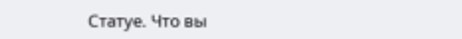Статуе. Что вы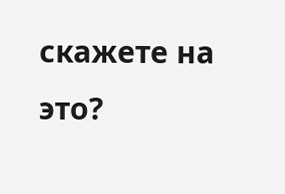скажете на это?